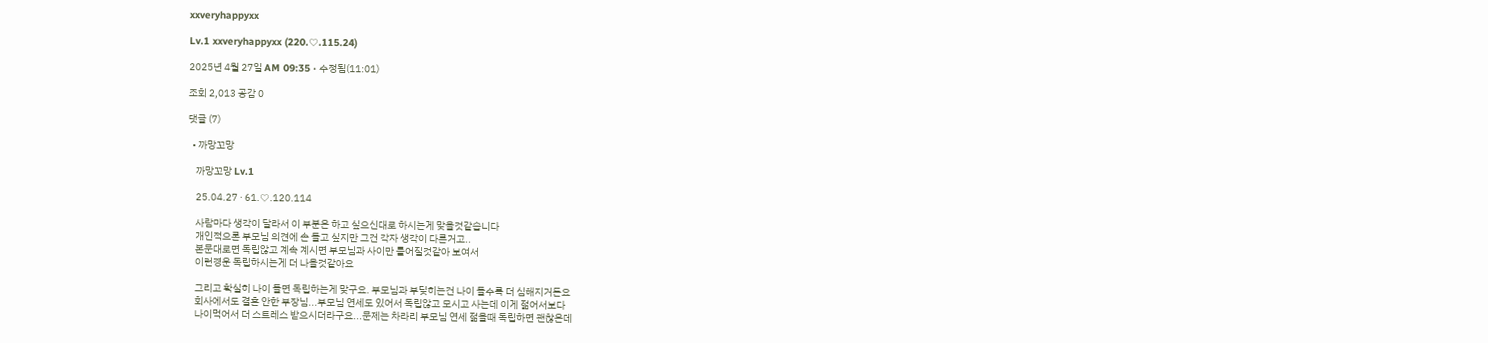xxveryhappyxx

Lv.1 xxveryhappyxx (220.♡.115.24)

2025년 4월 27일 AM 09:35 · 수정됨(11:01)

조회 2,013 공감 0

댓글 (7)

  • 까망꼬망

    까망꼬망 Lv.1

    25.04.27 · 61.♡.120.114

    사람마다 생각이 달라서 이 부분은 하고 싶으신대로 하시는게 맞을것같습니다
    개인적으론 부모님 의견에 손 들고 싶지만 그건 각자 생각이 다른거고..
    본문대로면 독립않고 계속 계시면 부모님과 사이만 틀어질것같아 보여서
    이런경운 독립하시는게 더 나을것같아요

    그리고 확실히 나이 들면 독립하는게 맞구요. 부모님과 부딪히는건 나이 들수록 더 심해지거든요
    회사에서도 결혼 안한 부장님...부모님 연세도 있어서 독립않고 모시고 사는데 이게 젊어서보다
    나이먹어서 더 스트레스 받으시더라구요...문제는 차라리 부모님 연세 젊을때 독립하면 괜찮은데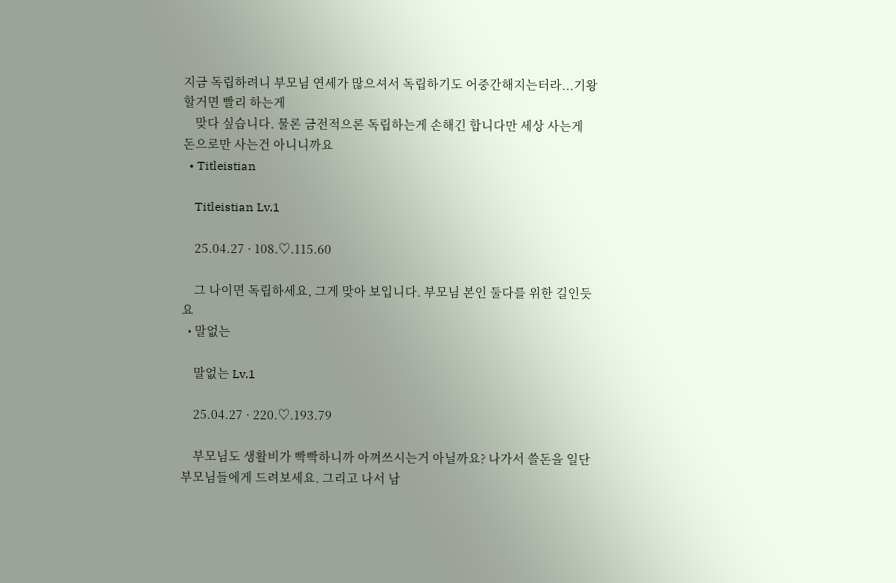지금 독립하려니 부모님 연세가 많으셔서 독립하기도 어중간해지는터라...기왕 할거면 빨리 하는게
    맞다 싶습니다. 물론 금전적으론 독립하는게 손해긴 합니다만 세상 사는게 돈으로만 사는건 아니니까요
  • Titleistian

    Titleistian Lv.1

    25.04.27 · 108.♡.115.60

    그 나이면 독립하세요, 그게 맞아 보입니다. 부모님 본인 둘다를 위한 길인듯요
  • 말없는

    말없는 Lv.1

    25.04.27 · 220.♡.193.79

    부모님도 생활비가 빡빡하니까 아껴쓰시는거 아닐까요? 나가서 쓸돈을 일단 부모님들에게 드려보세요. 그리고 나서 남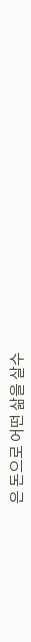은 돈으로 어떤 삶을 살수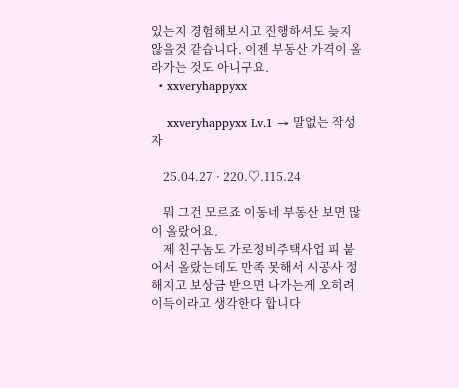있는지 경험해보시고 진행하셔도 늦지 않을것 같습니다. 이젠 부동산 가격이 올라가는 것도 아니구요.
  • xxveryhappyxx

    xxveryhappyxx Lv.1 → 말없는 작성자

    25.04.27 · 220.♡.115.24

    뭐 그건 모르죠 이동네 부동산 보면 많이 올랐어요.
    제 친구놈도 가로정비주택사업 피 붙어서 올랐는데도 만족 못해서 시공사 정해지고 보상금 받으면 나가는게 오히려 이득이라고 생각한다 합니다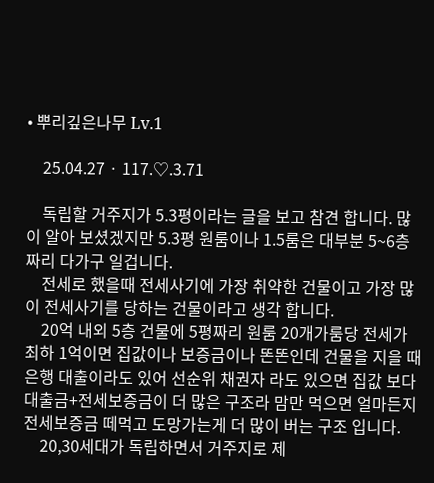• 뿌리깊은나무 Lv.1

    25.04.27 · 117.♡.3.71

    독립할 거주지가 5.3평이라는 글을 보고 참견 합니다. 많이 알아 보셨겠지만 5.3평 원룸이나 1.5룸은 대부분 5~6층 짜리 다가구 일겁니다.
    전세로 했을때 전세사기에 가장 취약한 건물이고 가장 많이 전세사기를 당하는 건물이라고 생각 합니다.
    20억 내외 5층 건물에 5평짜리 원룸 20개가룸당 전세가 최하 1억이면 집값이나 보증금이나 똔똔인데 건물을 지을 때 은행 대출이라도 있어 선순위 채권자 라도 있으면 집값 보다 대출금+전세보증금이 더 많은 구조라 맘만 먹으면 얼마든지 전세보증금 떼먹고 도망가는게 더 많이 버는 구조 입니다.
    20,30세대가 독립하면서 거주지로 제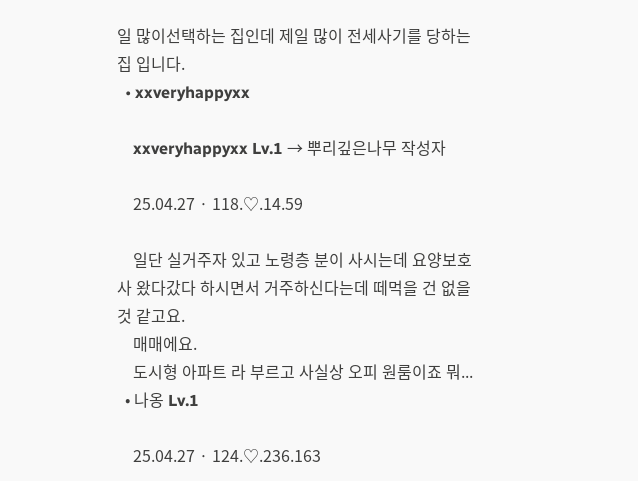일 많이선택하는 집인데 제일 많이 전세사기를 당하는 집 입니다.
  • xxveryhappyxx

    xxveryhappyxx Lv.1 → 뿌리깊은나무 작성자

    25.04.27 · 118.♡.14.59

    일단 실거주자 있고 노령층 분이 사시는데 요양보호사 왔다갔다 하시면서 거주하신다는데 떼먹을 건 없을 것 같고요.
    매매에요.
    도시형 아파트 라 부르고 사실상 오피 원룸이죠 뭐...
  • 나옹 Lv.1

    25.04.27 · 124.♡.236.163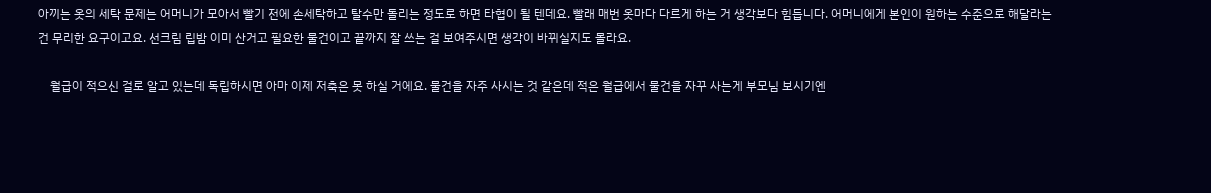아끼는 옷의 세탁 문제는 어머니가 모아서 빨기 전에 손세탁하고 탈수만 돌리는 정도로 하면 타협이 될 텐데요. 빨래 매번 옷마다 다르게 하는 거 생각보다 힘듭니다. 어머니에게 본인이 원하는 수준으로 해달라는 건 무리한 요구이고요. 선크림 립밤 이미 산거고 필요한 물건이고 끝까지 잘 쓰는 걸 보여주시면 생각이 바뀌실지도 몰라요.

    월급이 적으신 걸로 알고 있는데 독립하시면 아마 이제 저축은 못 하실 거에요. 물건을 자주 사시는 것 같은데 적은 월급에서 물건을 자꾸 사는게 부모님 보시기엔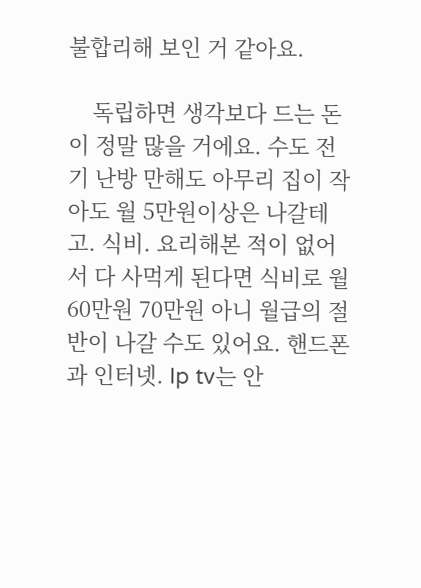불합리해 보인 거 같아요.

    독립하면 생각보다 드는 돈이 정말 많을 거에요. 수도 전기 난방 만해도 아무리 집이 작아도 월 5만원이상은 나갈테고. 식비. 요리해본 적이 없어서 다 사먹게 된다면 식비로 월 60만원 70만원 아니 월급의 절반이 나갈 수도 있어요. 핸드폰과 인터넷. Ip tv는 안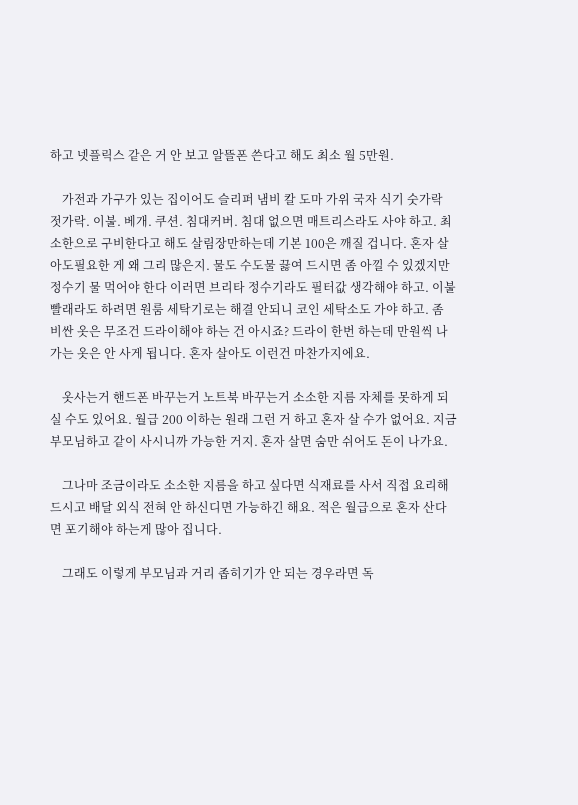하고 넷플릭스 같은 거 안 보고 알뜰폰 쓴다고 해도 최소 월 5만원.

    가전과 가구가 있는 집이어도 슬리퍼 냄비 칼 도마 가위 국자 식기 숫가락 젓가락. 이불. 베개. 쿠션. 침대커버. 침대 없으면 매트리스라도 사야 하고. 최소한으로 구비한다고 해도 살림장만하는데 기본 100은 깨질 겁니다. 혼자 살아도필요한 게 왜 그리 많은지. 물도 수도물 끓여 드시면 좀 아낄 수 있겠지만 정수기 물 먹어야 한다 이러면 브리타 정수기라도 필터값 생각해야 하고. 이불빨래라도 하려면 원룸 세탁기로는 해결 안되니 코인 세탁소도 가야 하고. 좀 비싼 옷은 무조건 드라이해야 하는 건 아시죠? 드라이 한번 하는데 만원씩 나가는 옷은 안 사게 됩니다. 혼자 살아도 이런건 마찬가지에요.

    옷사는거 핸드폰 바꾸는거 노트북 바꾸는거 소소한 지름 자체를 못하게 되실 수도 있어요. 월급 200 이하는 원래 그런 거 하고 혼자 살 수가 없어요. 지금 부모님하고 같이 사시니까 가능한 거지. 혼자 살면 숨만 쉬어도 돈이 나가요.

    그나마 조금이라도 소소한 지름을 하고 싶다면 식재료를 사서 직접 요리해 드시고 배달 외식 전혀 안 하신디면 가능하긴 해요. 적은 월급으로 혼자 산다면 포기해야 하는게 많아 집니다.

    그래도 이렇게 부모님과 거리 좁히기가 안 되는 경우라면 독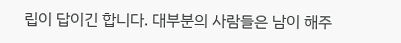립이 답이긴 합니다. 대부분의 사람들은 남이 해주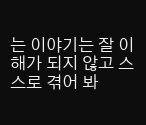는 이야기는 잘 이해가 되지 않고 스스로 겪어 봐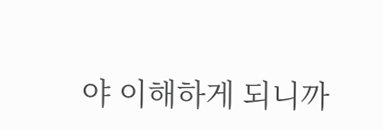야 이해하게 되니까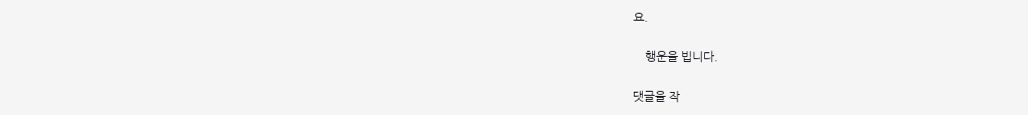요.

    행운을 빕니다.

댓글을 작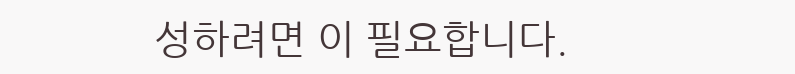성하려면 이 필요합니다.